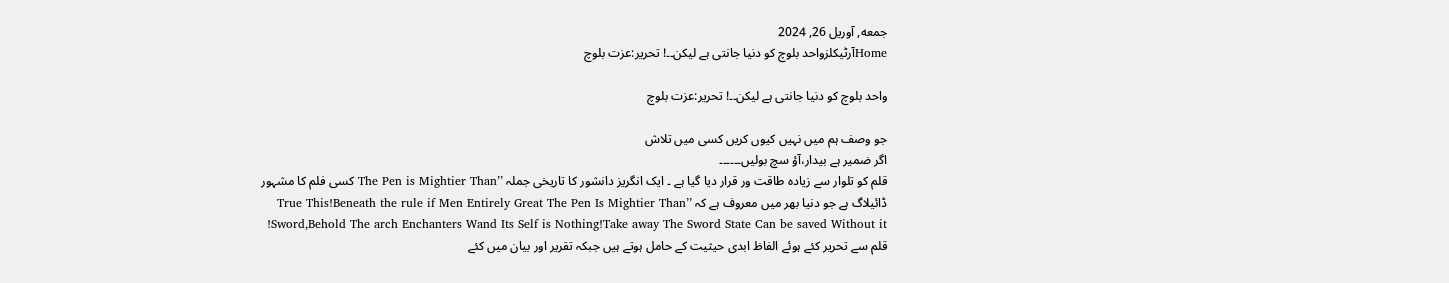جمعه, آوریل 26, 2024
Homeآرٹیکلزواحد بلوچ کو دنیا جانتی ہے لیکن۔۔! تحریر:عزت بلوچ

واحد بلوچ کو دنیا جانتی ہے لیکن۔۔! تحریر:عزت بلوچ

جو وصف ہم میں نہیں کیوں کریں کسی میں تلاش
اگر ضمیر ہے بیدار،آؤ سچ بولیں۔۔۔۔۔۔
قلم کو تلوار سے زیادہ طاقت ور قرار دیا گیا ہے ۔ ایک انگریز دانشور کا تاریخی جملہ ’’The Pen is Mightier Than کسی فلم کا مشہور ڈائیلاگ ہے جو دنیا بھر میں معروف ہے کہ ’’True This!Beneath the rule if Men Entirely Great The Pen Is Mightier Than Sword,Behold The arch Enchanters Wand Its Self is Nothing!Take away The Sword State Can be saved Without it!
قلم سے تحریر کئے ہوئے الفاظ ابدی حیثیت کے حامل ہوتے ہیں جبکہ تقریر اور بیان میں کئے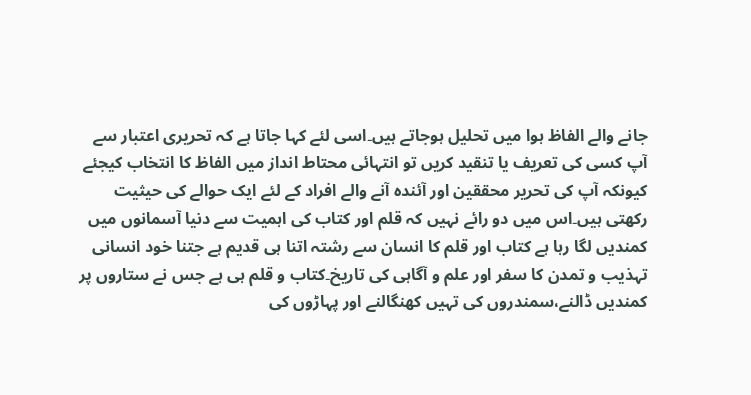جانے والے الفاظ ہوا میں تحلیل ہوجاتے ہیں۔اسی لئے کہا جاتا ہے کہ تحریری اعتبار سے آپ کسی کی تعریف یا تنقید کریں تو انتہائی محتاط انداز میں الفاظ کا انتخاب کیجئے کیونکہ آپ کی تحریر محققین اور آئندہ آنے والے افراد کے لئے ایک حوالے کی حیثیت رکھتی ہیں۔اس میں دو رائے نہیں کہ قلم اور کتاب کی اہمیت سے دنیا آسمانوں میں کمندیں لگا رہا ہے کتاب اور قلم کا انسان سے رشتہ اتنا ہی قدیم ہے جتنا خود انسانی تہذیب و تمدن کا سفر اور علم و آگاہی کی تاریخ۔کتاب و قلم ہی ہے جس نے ستاروں پر کمندیں ڈالنے،سمندروں کی تہیں کھنگالنے اور پہاڑوں کی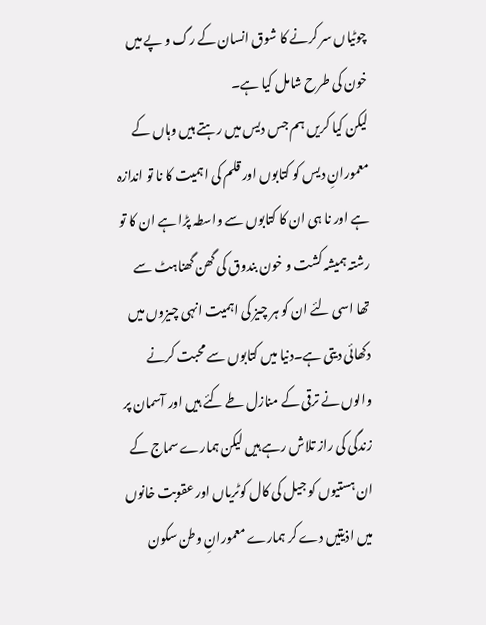چوٹیاں سر کرنے کا شوق انسان کے رگ و پے میں خون کی طرح شامل کیا ہے۔
لیکن کیا کریں ہم جس دیس میں رہتے ہیں وہاں کے معمورانِ دیس کو کتابوں اور قلم کی اہمیت کا نا تو اندازہ ہے اور نا ہی ان کا کتابوں سے واسطہ پڑا ہے ان کا تو رشتہ ہمیشہ کشت و خون بندوق کی گھن گھناہٹ سے تھا اسی لئے ان کو ہر چیز کی اہمیت انہی چیزوں میں دکھائی دیتی ہے۔دنیا میں کتابوں سے محبت کرنے والوں نے ترقی کے منازل طے کئے ہیں اور آسمان پر زندگی کی راز تلاش رہے ہیں لیکن ہمارے سماج کے ان ہستیوں کو جیل کی کال کوٹریاں اور عقوبت خانوں میں اذیتیں دے کر ہمارے معمورانِ وطن سکون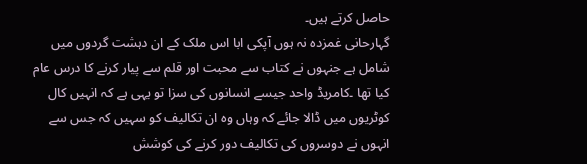حاصل کرتے ہیں۔
گہارحانی غمزدہ نہ ہوں آپکی ابا اس ملک کے ان دہشت گردوں میں شامل ہے جنہوں نے کتاب سے محبت اور قلم سے پیار کرنے کا درس عام کیا تھا ۔کامریڈ واحد جیسے انسانوں کی سزا تو یہی ہے کہ انہیں کال کوٹریوں میں ڈالا جائے کہ وہاں وہ ان تکالیف کو سہیں کہ جس سے انہوں نے دوسروں کی تکالیف دور کرنے کی کوشش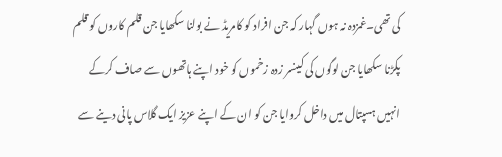کی تھی۔غمزدہ نہ ہوں گہار کہ جن افراد کو کامریڈ نے بولنا سکھایا جن قلم کاروں کو قلم پکڑنا سکھایا جن لوگوں کی کینسر زدہ زخموں کو خود اپنے ہاتھوں سے صاف کرکے انہیں ہسپتال میں داخل کروایا جن کو ان کے اپنے عزیز ایک گلاس پانی دینے سے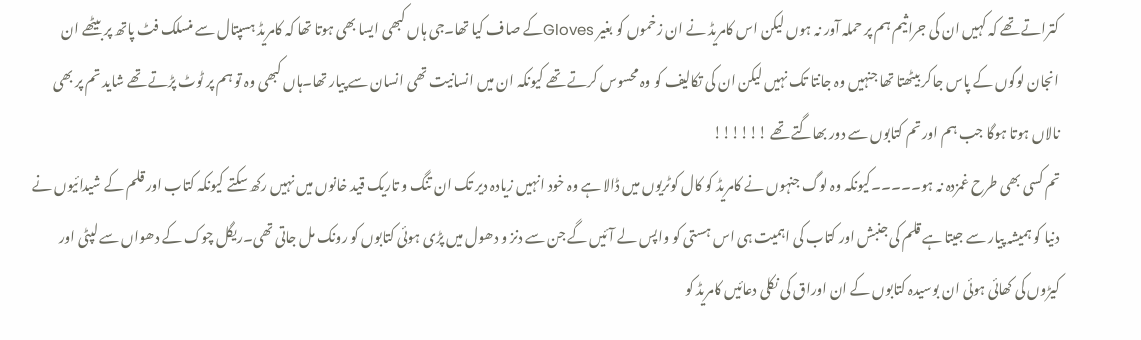کتراتے تھے کہ کہیں ان کی جراثیم ہم پر حملہ آور نہ ہوں لیکن اس کامریڈ نے ان زخموں کو بغیر Glovesکے صاف کیا تھا۔جی ہاں کبھی ایسا بھی ہوتا تھا کہ کامریڈ ہسپتال سے منسلک فٹ پاتھ پر بیٹھے ان انجان لوگوں کے پاس جاکر بیٹھتا تھا جنہیں وہ جانتا تک نہیں لیکن ان کی تکالیف کو وہ محسوس کرتے تھے کیونکہ ان میں انسانیت تھی انسان سے پیار تھا۔ہاں کبھی وہ تو ہم پر ٹوٹ پڑتے تھے شاید تم پر بھی نالاں ہوتا ہوگا جب ہم اور تم کتابوں سے دور بھاگتے تھے !!!!!!
تم کسی بھی طرح غمزدہ نہ ہو۔۔۔۔۔کیونکہ وہ لوگ جنہوں نے کامریڈ کو کال کوٹریوں میں ڈالا ہے وہ خود انہیں زیادہ دیر تک ان تنگ و تاریک قید خانوں میں نہیں رکھ سکتے کیونکہ کتاب اور قلم کے شیدائیوں نے دنیا کو ہمیشہ پیار سے جیتا ہے قلم کی جنبش اور کتاب کی اہمیت ہی اس ہستی کو واپس لے آئیں گے جن سے دنز و دھول میں پڑی ہوئی کتابوں کو رونک مل جاتی تھی۔ریگل چوک کے دھواں سے لپٹی اور کیڑوں کی کھائی ہوئی ان بوسیدہ کتابوں کے ان اوراق کی نکلی دعائیں کامریڈ کو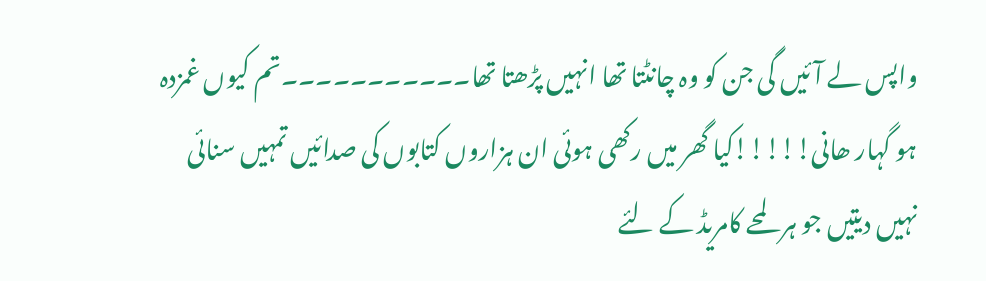واپس لے آئیں گی جن کو وہ چانٹتا تھا انہیں پڑھتا تھا۔۔۔۔۔۔۔۔۔۔۔تم کیوں غمزدہ ہو گہار ھانی!!!!!کیا گھر میں رکھی ہوئی ان ہزاروں کتابوں کی صدائیں تمہیں سنائی نہیں دیتیں جو ہر لمحے کامریڈ کے لئے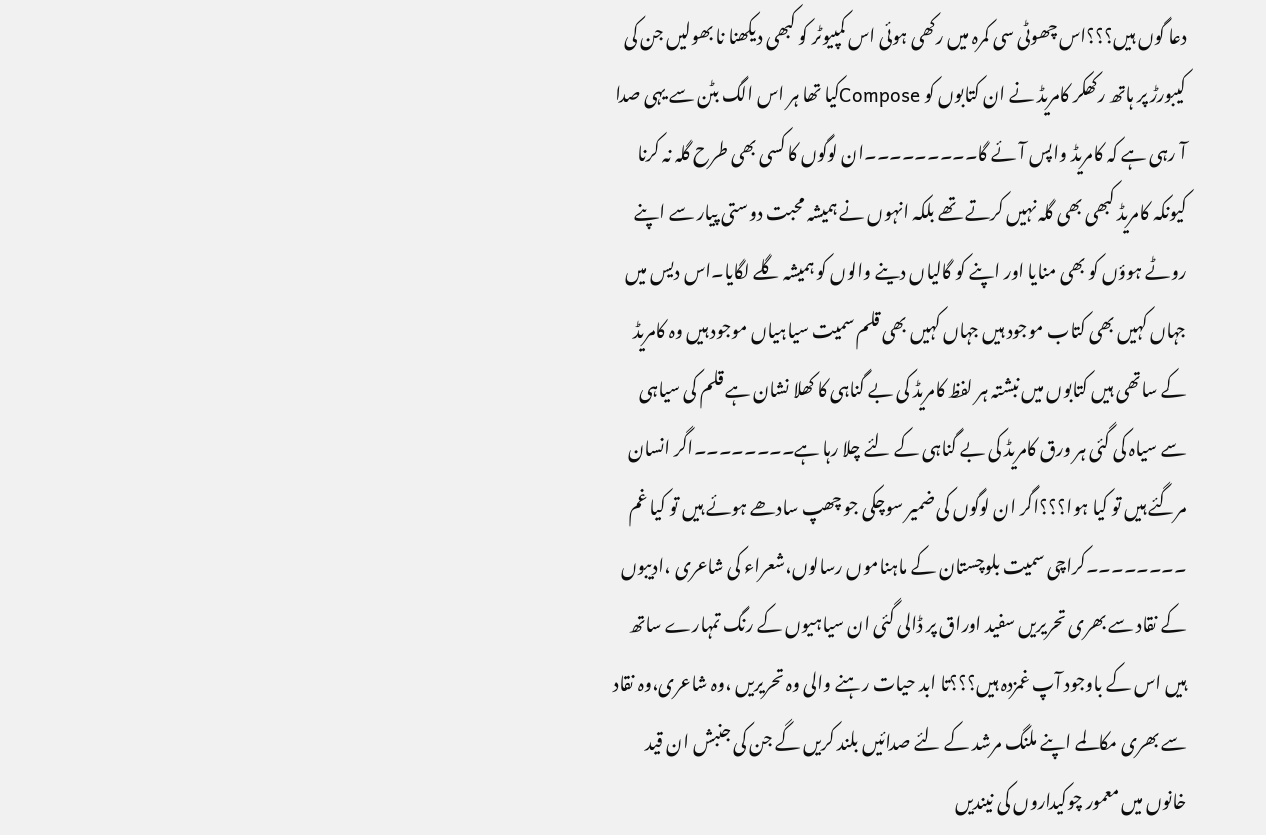دعا گوں ہیں؟؟؟اس چھوٹی سی کمرہ میں رکھی ہوئی اس کمپیوٹر کو کبھی دیکھنا نا بھولیں جن کی کیبورڑ پر ہاتھ رکھکر کامریڈ نے ان کتابوں کو Composeکیا تھا ہر اس الگ بٹن سے یہی صدا آ رہی ہے کہ کامریڈ واپس آئے گا۔۔۔۔۔۔۔۔۔ان لوگوں کا کسی بھی طرح گلہ نہ کرنا کیونکہ کامریڈ کبھی بھی گلہ نہیں کرتے تھے بلکہ انہوں نے ہمیشہ محبت دوستی پیار سے اپنے روٹے ہوؤں کو بھی منایا اور اپنے کو گالیاں دینے والوں کو ہمیشہ گلے لگایا۔اس دیس میں جہاں کہیں بھی کتاب موجود ہیں جہاں کہیں بھی قلم سمیت سیاہیاں موجود ہیں وہ کامریڈ کے ساتھی ہیں کتابوں میں نبشتہ ہر لفظ کامریڈ کی بے گناہی کا کھلا نشان ہے قلم کی سیاہی سے سیاہ کی گئی ہر ورق کامریڈ کی بے گناہی کے لئے چلا رہا ہے۔۔۔۔۔۔۔۔اگر انسان مرگئے ہیں تو کیا ہوا؟؟؟اگر ان لوگوں کی ضمیر سوچکی جو چھپ سادھے ہوئے ہیں تو کیا غم ۔۔۔۔۔۔۔۔کراچی سمیت بلوچستان کے ماہناموں رسالوں،شعراء کی شاعری ،ادیبوں کے نقاد سے بھری تحریریں سفید اوراق پر ڈالی گئی ان سیاہیوں کے رنگ تمہارے ساتھ ہیں اس کے باوجود آپ غمزدہ ہیں؟؟؟تا ابد حیات رہنے والی وہ تحریریں ،وہ شاعری،وہ نقاد سے بھری مکالمے اپنے ملنگ مرشد کے لئے صدائیں بلند کریں گے جن کی جنبش ان قید خانوں میں معمور چوکیداروں کی نیندیں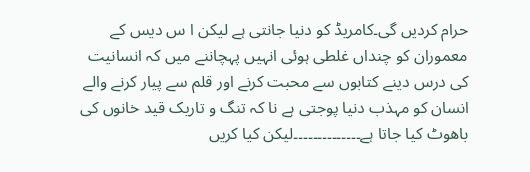حرام کردیں گی۔کامریڈ کو دنیا جانتی ہے لیکن ا س دیس کے معموران کو چنداں غلطی ہوئی انہیں پہچاننے میں کہ انسانیت کی درس دینے کتابوں سے محبت کرنے اور قلم سے پیار کرنے والے انسان کو مہذب دنیا پوجتی ہے نا کہ تنگ و تاریک قید خانوں کی باھوٹ کیا جاتا ہے۔۔۔۔۔۔۔۔۔۔۔۔۔۔لیکن کیا کریں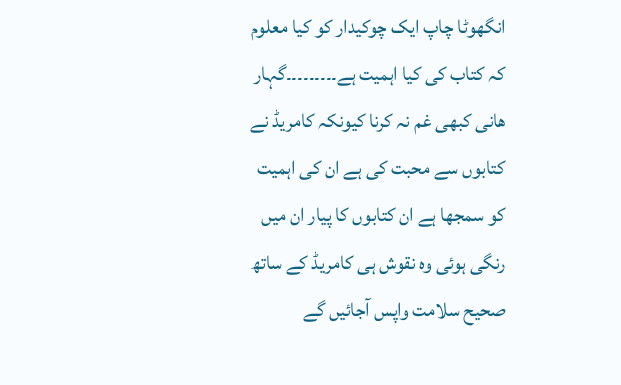انگھوٹا چاپ ایک چوکیدار کو کیا معلوم کہ کتاب کی کیا اہمیت ہے۔۔۔۔۔۔۔۔۔گہار ھانی کبھی غم نہ کرنا کیونکہ کامریڈ نے کتابوں سے محبت کی ہے ان کی اہمیت کو سمجھا ہے ان کتابوں کا پیار ان میں رنگی ہوئی وہ نقوش ہی کامریڈ کے ساتھ صحیح سلامت واپس آجائیں گے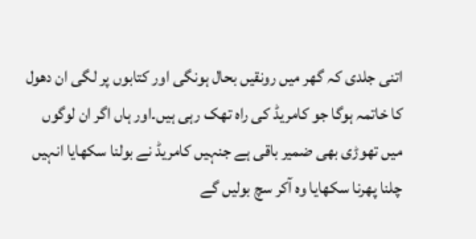اتنی جلدی کہ گھر میں رونقیں بحال ہونگی اور کتابوں پر لگی ان دھول کا خاتمہ ہوگا جو کامریڈ کی راہ تھک رہی ہیں۔اور ہاں اگر ان لوگوں میں تھوڑی بھی ضمیر باقی ہے جنہیں کامریڈ نے بولنا سکھایا انہیں چلنا پھرنا سکھایا وہ آکر سچ بولیں گے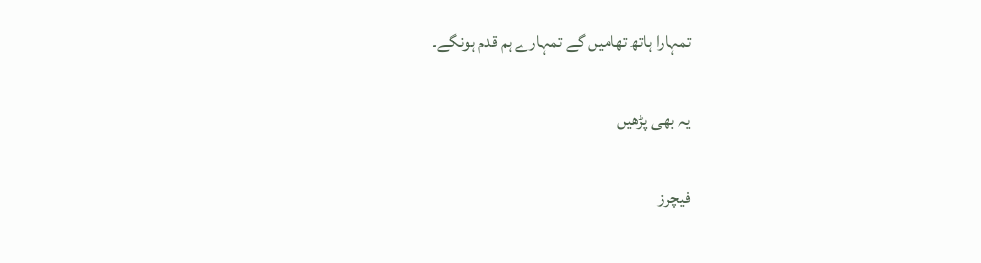تمہارا ہاتھ تھامیں گے تمہارے ہم قدم ہونگے۔

یہ بھی پڑھیں

فیچرز